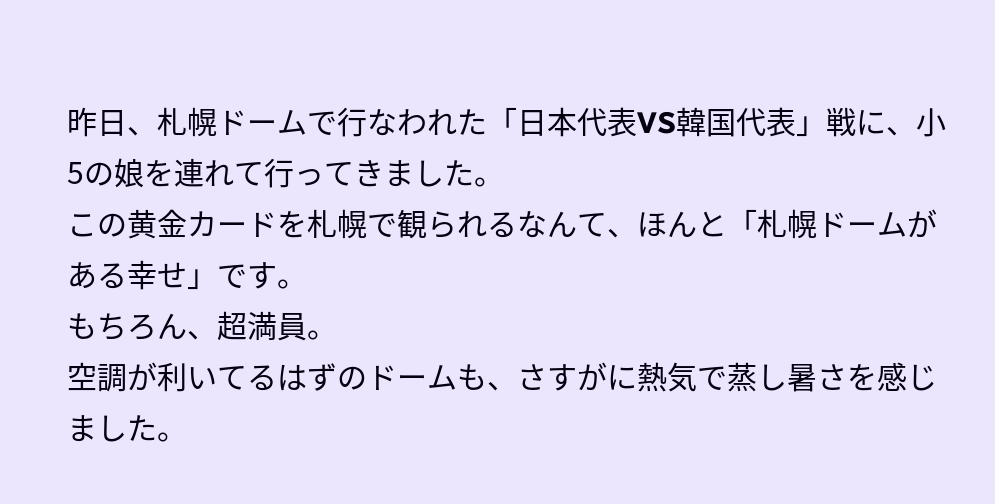昨日、札幌ドームで行なわれた「日本代表VS韓国代表」戦に、小5の娘を連れて行ってきました。
この黄金カードを札幌で観られるなんて、ほんと「札幌ドームがある幸せ」です。
もちろん、超満員。
空調が利いてるはずのドームも、さすがに熱気で蒸し暑さを感じました。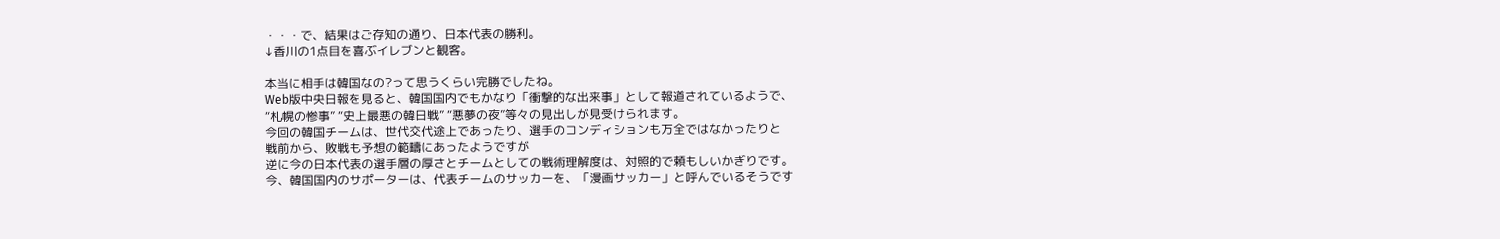・・・で、結果はご存知の通り、日本代表の勝利。
↓香川の1点目を喜ぶイレブンと観客。

本当に相手は韓国なの?って思うくらい完勝でしたね。
Web版中央日報を見ると、韓国国内でもかなり「衝撃的な出来事」として報道されているようで、
“札幌の惨事” “史上最悪の韓日戦” “悪夢の夜”等々の見出しが見受けられます。
今回の韓国チームは、世代交代途上であったり、選手のコンディションも万全ではなかったりと
戦前から、敗戦も予想の範疇にあったようですが
逆に今の日本代表の選手層の厚さとチームとしての戦術理解度は、対照的で頼もしいかぎりです。
今、韓国国内のサポーターは、代表チームのサッカーを、「漫画サッカー」と呼んでいるそうです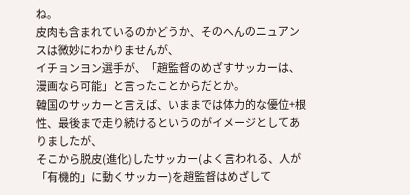ね。
皮肉も含まれているのかどうか、そのへんのニュアンスは微妙にわかりませんが、
イチョンヨン選手が、「趙監督のめざすサッカーは、漫画なら可能」と言ったことからだとか。
韓国のサッカーと言えば、いままでは体力的な優位+根性、最後まで走り続けるというのがイメージとしてありましたが、
そこから脱皮(進化)したサッカー(よく言われる、人が「有機的」に動くサッカー)を趙監督はめざして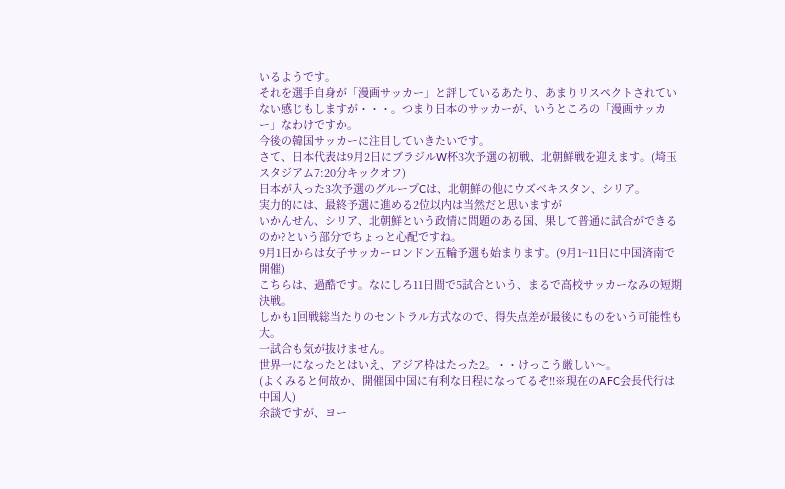いるようです。
それを選手自身が「漫画サッカー」と評しているあたり、あまりリスペクトされていない感じもしますが・・・。つまり日本のサッカーが、いうところの「漫画サッカー」なわけですか。
今後の韓国サッカーに注目していきたいです。
さて、日本代表は9月2日にブラジルW杯3次予選の初戦、北朝鮮戦を迎えます。(埼玉スタジアム7:20分キックオフ)
日本が入った3次予選のグループCは、北朝鮮の他にウズベキスタン、シリア。
実力的には、最終予選に進める2位以内は当然だと思いますが
いかんせん、シリア、北朝鮮という政情に問題のある国、果して普通に試合ができるのか?という部分でちょっと心配ですね。
9月1日からは女子サッカーロンドン五輪予選も始まります。(9月1~11日に中国済南で開催)
こちらは、過酷です。なにしろ11日間で5試合という、まるで高校サッカーなみの短期決戦。
しかも1回戦総当たりのセントラル方式なので、得失点差が最後にものをいう可能性も大。
一試合も気が抜けません。
世界一になったとはいえ、アジア枠はたった2。・・けっこう厳しい〜。
(よくみると何故か、開催国中国に有利な日程になってるぞ!!※現在のAFC会長代行は中国人)
余談ですが、ヨー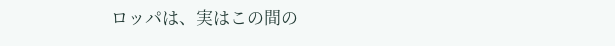ロッパは、実はこの間の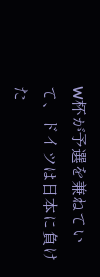W杯が予選を兼ねていて、ドイツは日本に負けた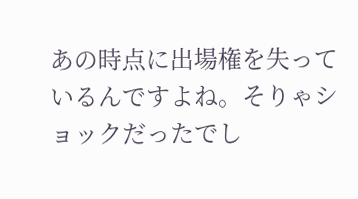あの時点に出場権を失っているんですよね。そりゃショックだったでし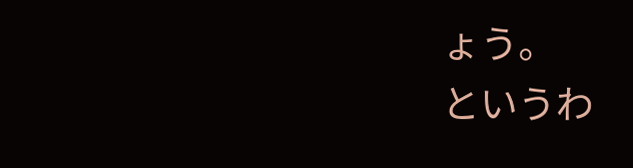ょう。
というわ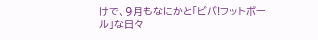けで、9月もなにかと「ビバ!フットボール」な日々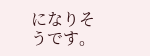になりそうです。